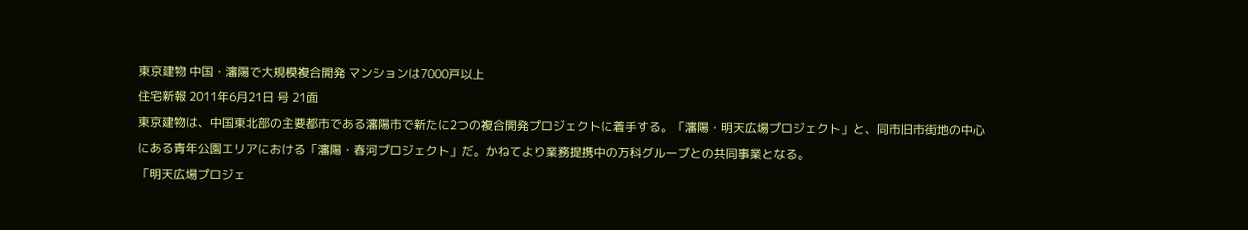東京建物 中国・瀋陽で大規模複合開発 マンションは7000戸以上
住宅新報 2011年6月21日 号 21面
東京建物は、中国東北部の主要都市である瀋陽市で新たに2つの複合開発プロジェクトに着手する。「瀋陽・明天広場プロジェクト」と、同市旧市街地の中心にある青年公園エリアにおける「瀋陽・春河プロジェクト」だ。かねてより業務提携中の万科グループとの共同事業となる。
「明天広場プロジェ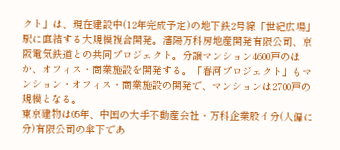クト」は、現在建設中(12年完成予定)の地下鉄2号線「世紀広場」駅に直結する大規模複合開発。瀋陽万科房地産開発有限公司、京阪電気鉄道との共同プロジェクト。分譲マンション4600戸のほか、オフィス・商業施設を開発する。「春河プロジェクト」もマンション・オフィス・商業施設の開発で、マンションは2700戸の規模となる。
東京建物は05年、中国の大手不動産会社・万科企業股イ分(人偏に分)有限公司の傘下であ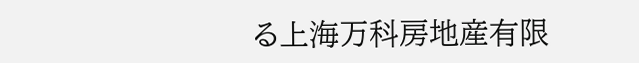る上海万科房地産有限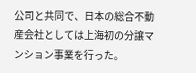公司と共同で、日本の総合不動産会社としては上海初の分譲マンション事業を行った。